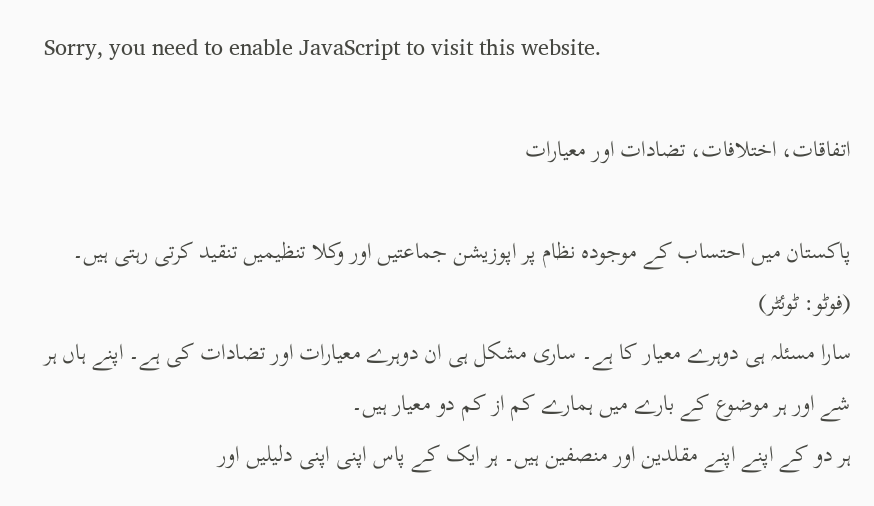Sorry, you need to enable JavaScript to visit this website.

اتفاقات، اختلافات، تضادات اور معیارات

پاکستان میں احتساب کے موجودہ نظام پر اپوزیشن جماعتیں اور وکلا تنظیمیں تنقید کرتی رہتی ہیں۔ (فوٹو: ٹوئٹر)
سارا مسئلہ ہی دوہرے معیار کا ہے۔ ساری مشکل ہی ان دوہرے معیارات اور تضادات کی ہے۔ اپنے ہاں ہر شے اور ہر موضوع کے بارے میں ہمارے کم از کم دو معیار ہیں۔
ہر دو کے اپنے اپنے مقلدین اور منصفین ہیں۔ ہر ایک کے پاس اپنی اپنی دلیلیں اور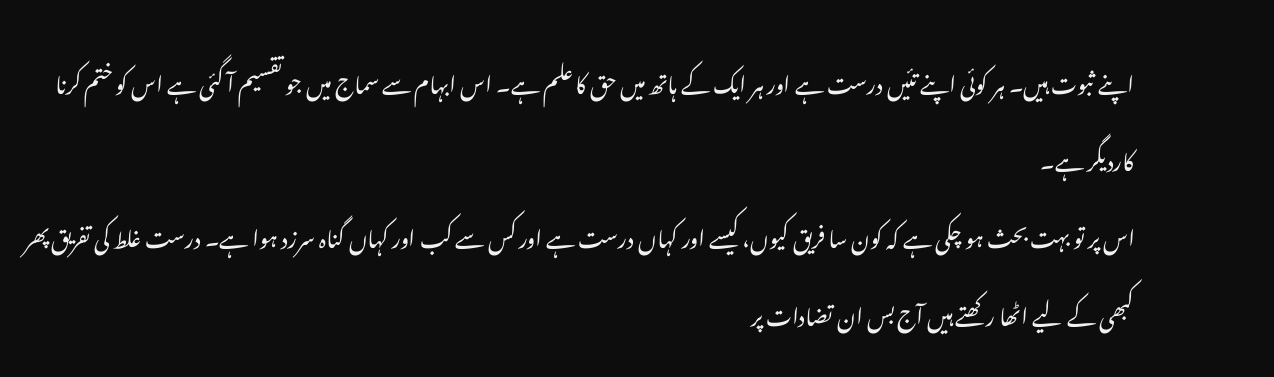اپنے ثبوت ہیں۔ ہر کوئی اپنے تئیں درست ہے اور ہر ایک کے ہاتھ میں حق کا علم ہے۔ اس ابہام سے سماج میں جو تقسیم آ گئی ہے اس کو ختم کرنا کاردیگر ہے۔
اس پر تو بہت بحث ہو چکی ہے کہ کون سا فریق کیوں، کیسے اور کہاں درست ہے اور کس سے کب اور کہاں گناہ سرزد ہوا ہے۔ درست غلط کی تفریق پھر کبھی کے لیے اٹھا رکھتے ہیں آج بس ان تضادات پر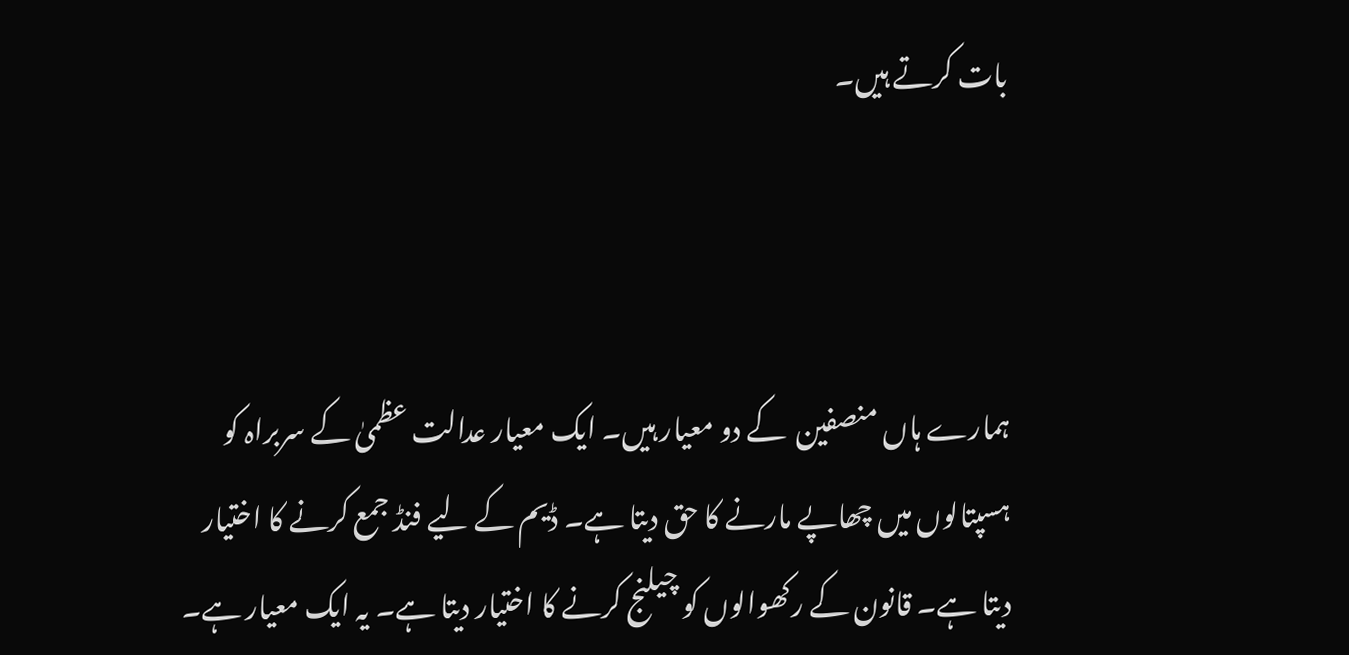بات کرتے ہیں۔



ہمارے ہاں منصفین  کے دو معیار ہیں۔ ایک معیار عدالت عظمیٰ کے سربراہ کو ہسپتالوں میں چھاپے مارنے کا حق دیتا ہے۔ ڈیم کے لیے فنڈ جمع کرنے کا اختیار دیتا ہے۔ قانون کے رکھوالوں کو چیلنج کرنے کا اختیار دیتا ہے۔ یہ ایک معیار ہے۔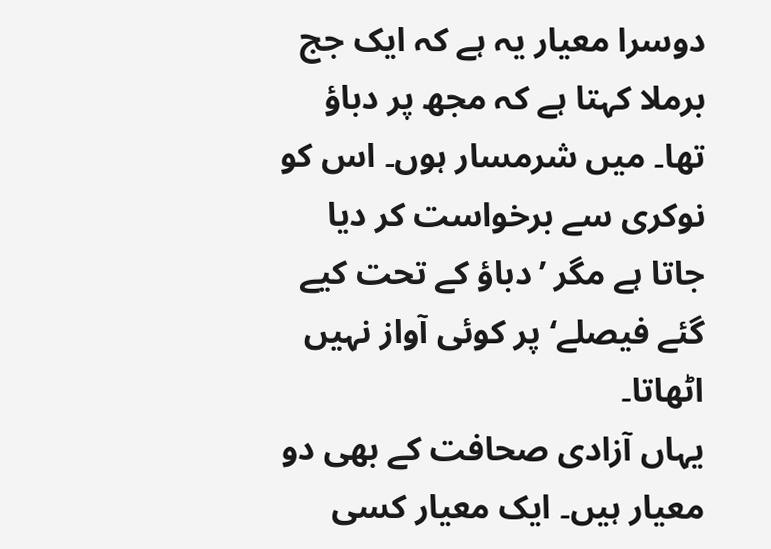دوسرا معیار یہ ہے کہ ایک جج برملا کہتا ہے کہ مجھ پر دباؤ تھا۔ میں شرمسار ہوں۔ اس کو نوکری سے برخواست کر دیا جاتا ہے مگر ’دباؤ کے تحت کیے گئے فیصلے‘ پر کوئی آواز نہیں اٹھاتا۔
یہاں آزادی صحافت کے بھی دو معیار ہیں۔ ایک معیار کسی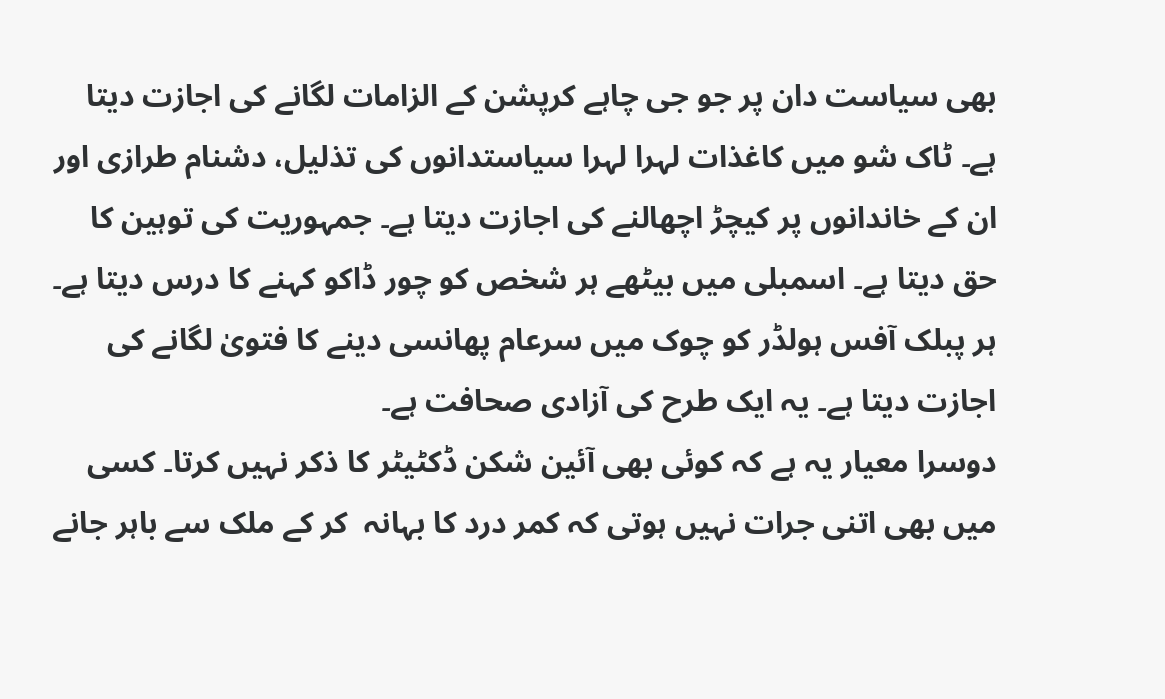بھی سیاست دان پر جو جی چاہے کرپشن کے الزامات لگانے کی اجازت دیتا ہے۔ ٹاک شو میں کاغذات لہرا لہرا سیاستدانوں کی تذلیل، دشنام طرازی اور ان کے خاندانوں پر کیچڑ اچھالنے کی اجازت دیتا ہے۔ جمہوریت کی توہین کا حق دیتا ہے۔ اسمبلی میں بیٹھے ہر شخص کو چور ڈاکو کہنے کا درس دیتا ہے۔ ہر پبلک آفس ہولڈر کو چوک میں سرعام پھانسی دینے کا فتویٰ لگانے کی اجازت دیتا ہے۔ یہ ایک طرح کی آزادی صحافت ہے۔
دوسرا معیار یہ ہے کہ کوئی بھی آئین شکن ڈکٹیٹر کا ذکر نہیں کرتا۔ کسی میں بھی اتنی جرات نہیں ہوتی کہ کمر درد کا بہانہ  کر کے ملک سے باہر جانے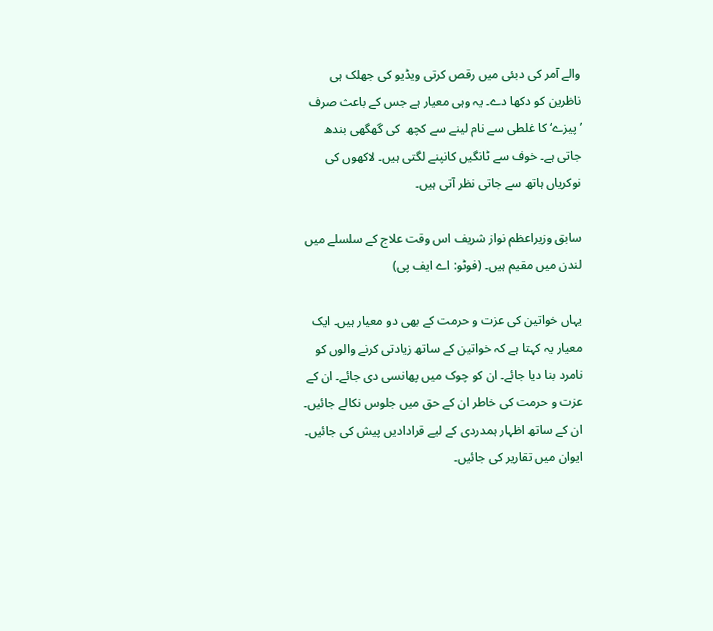والے آمر کی دبئی میں رقص کرتی ویڈیو کی جھلک ہی ناظرین کو دکھا دے۔ یہ وہی معیار ہے جس کے باعث صرف ’پیزے‘ کا غلطی سے نام لینے سے کچھ  کی گھگھی بندھ جاتی ہے۔ خوف سے ٹانگیں کانپنے لگتی ہیں۔ لاکھوں کی نوکریاں ہاتھ سے جاتی نظر آتی ہیں۔

سابق وزیراعظم نواز شریف اس وقت علاج کے سلسلے میں لندن میں مقیم ہیں۔ (فوٹو: اے ایف پی)

یہاں خواتین کی عزت و حرمت کے بھی دو معیار ہیں۔ ایک معیار یہ کہتا ہے کہ خواتین کے ساتھ زیادتی کرنے والوں کو نامرد بنا دیا جائے۔ ان کو چوک میں پھانسی دی جائے۔ ان کے عزت و حرمت کی خاطر ان کے حق میں جلوس نکالے جائیں۔ ان کے ساتھ اظہار ہمدردی کے لیے قرادادیں پیش کی جائیں۔ ایوان میں تقاریر کی جائیں۔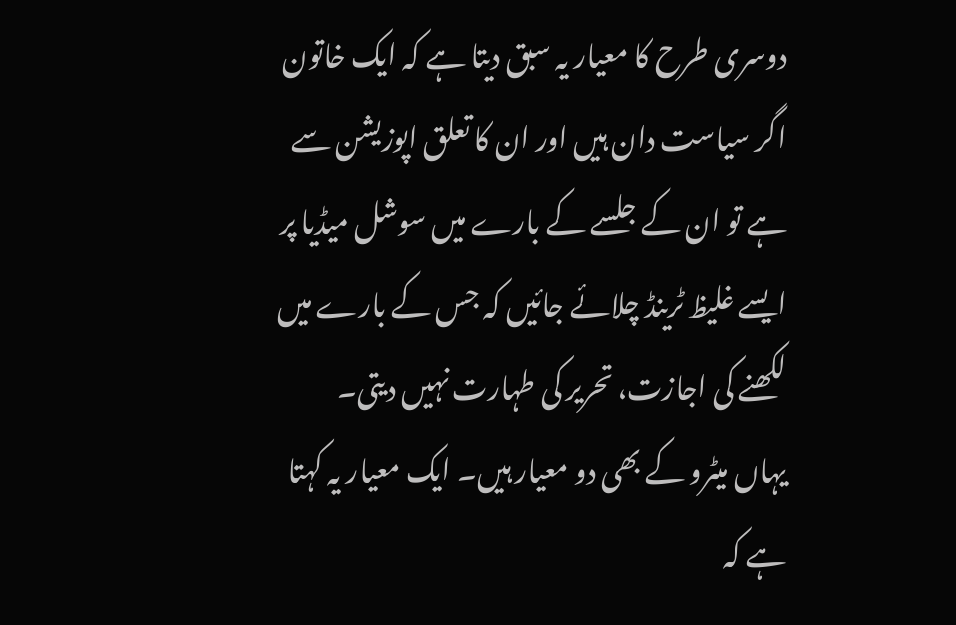دوسری طرح کا معیار یہ سبق دیتا ہے کہ ایک خاتون اگر سیاست دان ہیں اور ان کا تعلق اپوزیشن سے ہے تو ان کے جلسے کے بارے میں سوشل میڈیا پر ایسے غلیظ ٹرینڈ چلائے جائیں کہ جس کے بارے میں لکھنے کی اجازت، تحریر کی طہارت نہیں دیتی۔
یہاں میٹرو کے بھی دو معیار ہیں۔ ایک معیار یہ کہتا ہے کہ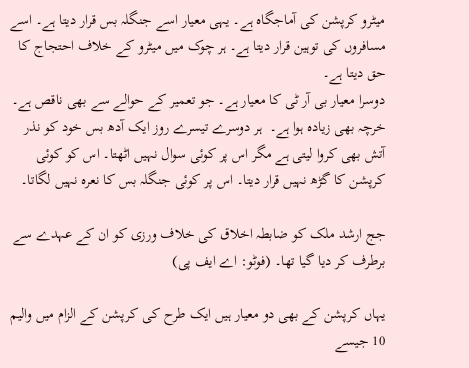میٹرو کرپشن کی آماجگاہ ہے۔ یہی معیار اسے جنگلہ بس قرار دیتا ہے۔ اسے مسافروں کی توہین قرار دیتا ہے۔ ہر چوک میں میٹرو کے خلاف احتجاج کا حق دیتا ہے۔
دوسرا معیار بی آر ٹی کا معیار ہے۔ جو تعمیر کے حوالے سے بھی ناقص ہے۔ خرچہ بھی زیادہ ہوا ہے۔  ہر دوسرے تیسرے روز ایک آدھ بس خود کو نذر آتش بھی کروا لیتی ہے مگر اس پر کوئی سوال نہیں اٹھتا۔ اس کو کوئی کرپشن کا گڑھ نہیں قرار دیتا۔ اس پر کوئی جنگلہ بس کا نعرہ نہیں لگاتا۔

جج ارشد ملک کو ضابطہ اخلاق کی خلاف ورزی کو ان کے عہدے سے برطرف کر دیا گیا تھا۔ (فوٹو: اے ایف پی)

یہاں کرپشن کے بھی دو معیار ہیں ایک طرح کی کرپشن کے الزام میں والیم 10 جیسے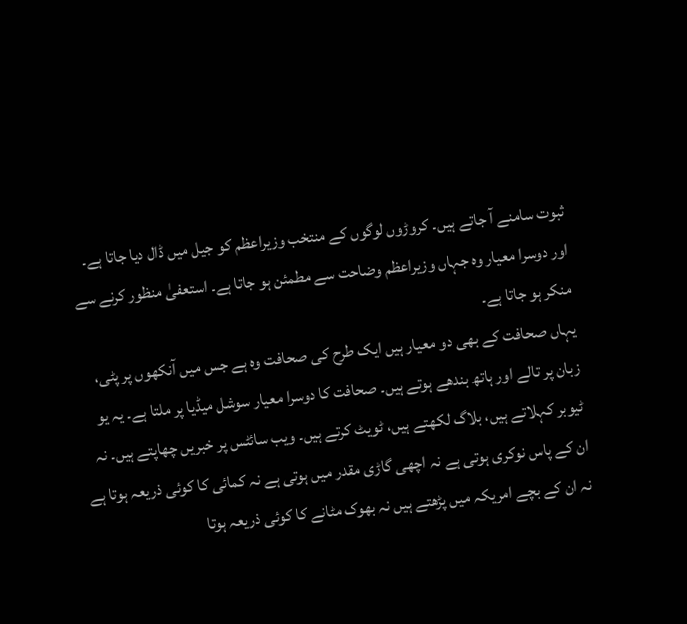ثبوت سامنے آ جاتے ہیں۔ کروڑوں لوگوں کے منتخب وزیراعظم کو جیل میں ڈال دیا جاتا ہے۔ اور دوسرا معیار وہ جہاں وزیراعظم وضاحت سے مطمئن ہو جاتا ہے۔ استعفیٰ منظور کرنے سے منکر ہو جاتا ہے۔
یہاں صحافت کے بھی دو معیار ہیں ایک طرح کی صحافت وہ ہے جس میں آنکھوں پر پٹی، زبان پر تالے اور ہاتھ بندھے ہوتے ہیں۔ صحافت کا دوسرا معیار سوشل میڈیا پر ملتا ہے۔ یہ یو ٹیوبر کہلاتے ہیں، بلاگ لکھتے ہیں، ٹویٹ کرتے ہیں۔ ویب سائٹس پر خبریں چھاپتے ہیں۔ نہ ان کے پاس نوکری ہوتی ہے نہ اچھی گاڑی مقدر میں ہوتی ہے نہ کمائی کا کوئی ذریعہ ہوتا ہے نہ ان کے بچے امریکہ میں پڑھتے ہیں نہ بھوک مٹانے کا کوئی ذریعہ ہوتا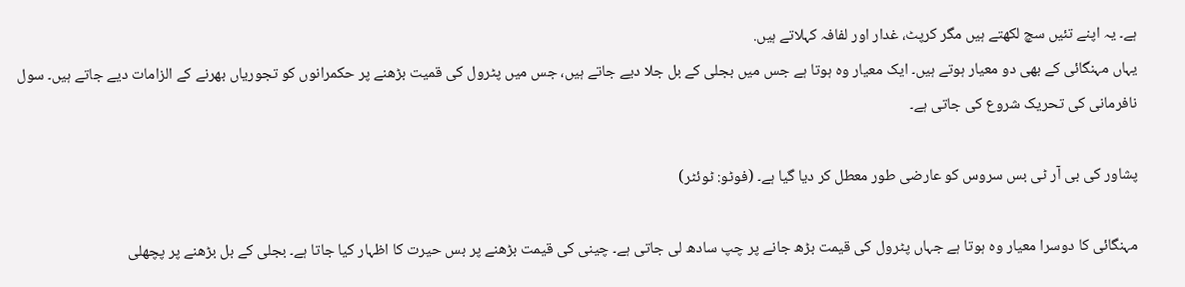ہے۔ یہ اپنے تئیں سچ لکھتے ہیں مگر کرپٹ، غدار اور لفافہ کہلاتے ہیں.
یہاں مہنگائی کے بھی دو معیار ہوتے ہیں۔ ایک معیار وہ ہوتا ہے جس میں بجلی کے بل جلا دیے جاتے ہیں، جس میں پٹرول کی قمیت بڑھنے پر حکمرانوں کو تجوریاں بھرنے کے الزامات دیے جاتے ہیں۔ سول نافرمانی کی تحریک شروع کی جاتی ہے۔

پشاور کی بی آر ٹی بس سروس کو عارضی طور معطل کر دیا گیا ہے۔ (فوٹو: ٹوئٹر)

مہنگائی کا دوسرا معیار وہ ہوتا ہے جہاں پٹرول کی قیمت بڑھ جانے پر چپ سادھ لی جاتی ہے۔ چینی کی قیمت بڑھنے پر بس حیرت کا اظہار کیا جاتا ہے۔ بجلی کے بل بڑھنے پر پچھلی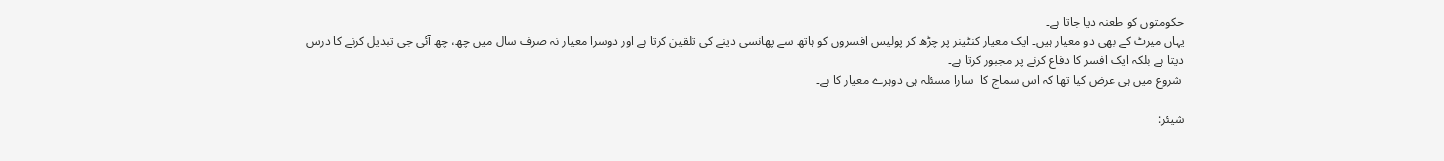حکومتوں کو طعنہ دیا جاتا ہے۔
یہاں میرٹ کے بھی دو معیار ہیں۔ ایک معیار کنٹینر پر چڑھ کر پولیس افسروں کو ہاتھ سے پھانسی دینے کی تلقین کرتا ہے اور دوسرا معیار نہ صرف سال میں چھ، چھ آئی جی تبدیل کرنے کا درس دیتا ہے بلکہ ایک افسر کا دفاع کرنے پر مجبور کرتا ہے۔
 شروع میں ہی عرض کیا تھا کہ اس سماج کا  سارا مسئلہ ہی دوہرے معیار کا ہے۔

شیئر: